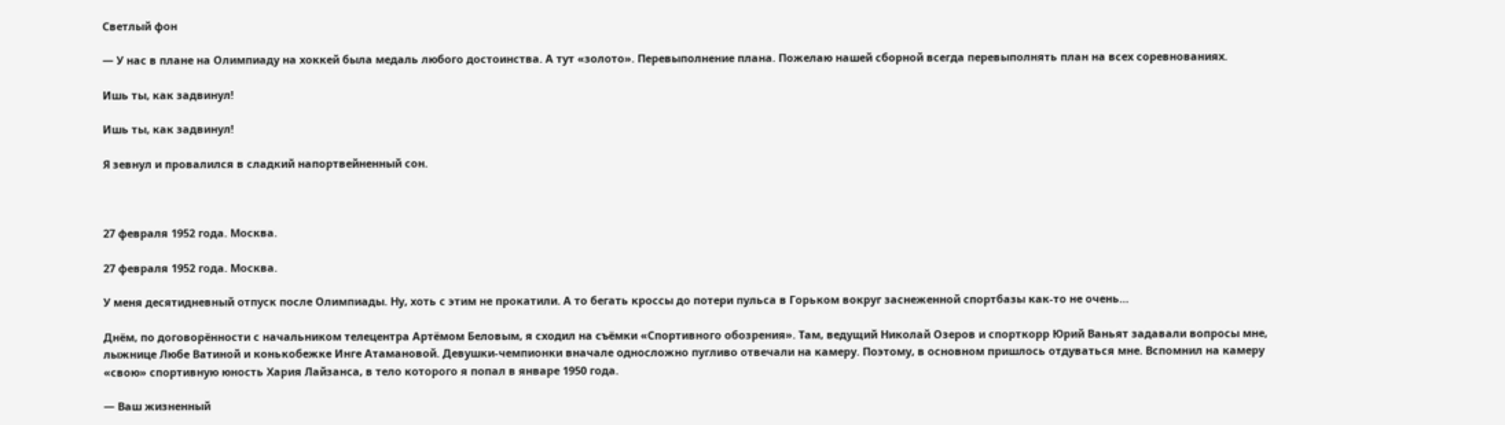Светлый фон

— У нас в плане на Олимпиаду на хоккей была медаль любого достоинства. А тут «золото». Перевыполнение плана. Пожелаю нашей сборной всегда перевыполнять план на всех соревнованиях.

Ишь ты, как задвинул!

Ишь ты, как задвинул!

Я зевнул и провалился в сладкий напортвейненный сон.



27 февраля 1952 года. Москва.

27 февраля 1952 года. Москва.

У меня десятидневный отпуск после Олимпиады. Ну, хоть с этим не прокатили. А то бегать кроссы до потери пульса в Горьком вокруг заснеженной спортбазы как-то не очень…

Днём, по договорённости с начальником телецентра Артёмом Беловым, я сходил на съёмки «Спортивного обозрения». Там, ведущий Николай Озеров и спорткорр Юрий Ваньят задавали вопросы мне, лыжнице Любе Ватиной и конькобежке Инге Атамановой. Девушки-чемпионки вначале односложно пугливо отвечали на камеру. Поэтому, в основном пришлось отдуваться мне. Вспомнил на камеру «свою» спортивную юность Хария Лайзанса, в тело которого я попал в январе 1950 года.

— Ваш жизненный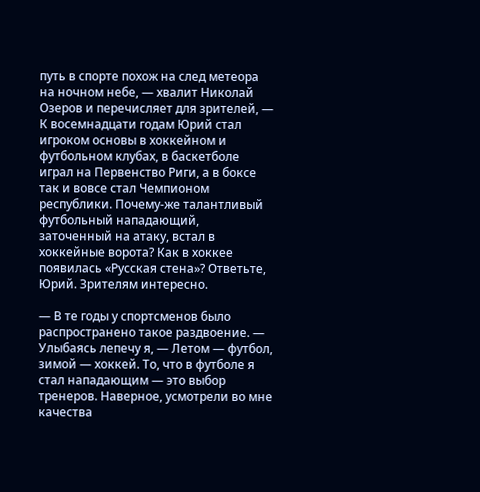путь в спорте похож на след метеора на ночном небе, — хвалит Николай Озеров и перечисляет для зрителей, — К восемнадцати годам Юрий стал игроком основы в хоккейном и футбольном клубах, в баскетболе играл на Первенство Риги, а в боксе так и вовсе стал Чемпионом республики. Почему-же талантливый футбольный нападающий, заточенный на атаку, встал в хоккейные ворота? Как в хоккее появилась «Русская стена»? Ответьте, Юрий. Зрителям интересно.

— В те годы у спортсменов было распространено такое раздвоение. — Улыбаясь лепечу я, — Летом — футбол, зимой — хоккей. То, что в футболе я стал нападающим — это выбор тренеров. Наверное, усмотрели во мне качества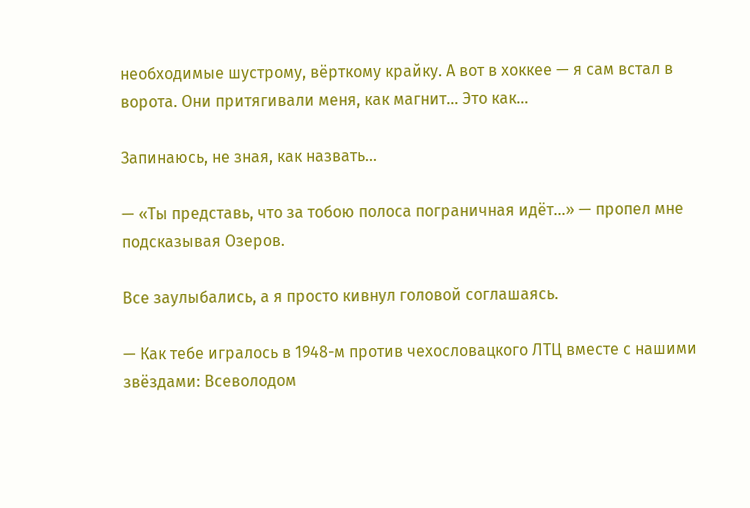необходимые шустрому, вёрткому крайку. А вот в хоккее — я сам встал в ворота. Они притягивали меня, как магнит… Это как…

Запинаюсь, не зная, как назвать…

— «Ты представь, что за тобою полоса пограничная идёт…» — пропел мне подсказывая Озеров.

Все заулыбались, а я просто кивнул головой соглашаясь.

— Как тебе игралось в 1948-м против чехословацкого ЛТЦ вместе с нашими звёздами: Всеволодом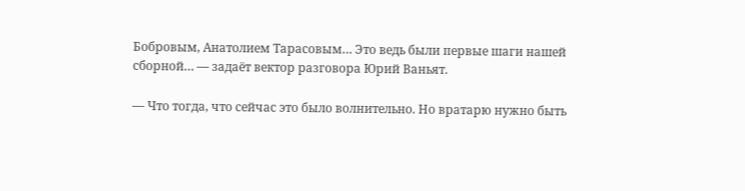Бобровым, Анатолием Тарасовым… Это ведь были первые шаги нашей сборной… — задаёт вектор разговора Юрий Ваньят.

— Что тогда, что сейчас это было волнительно. Но вратарю нужно быть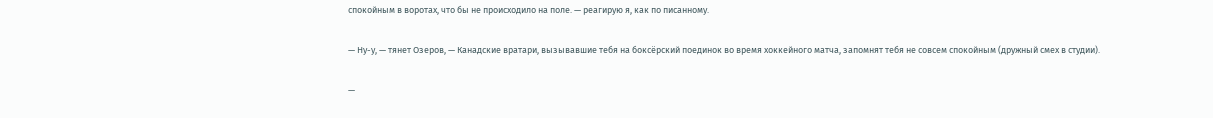спокойным в воротах, что бы не происходило на поле. — реагирую я, как по писанному.

— Ну-у, — тянет Озеров, — Канадские вратари, вызывавшие тебя на боксёрский поединок во время хоккейного матча, запомнят тебя не совсем спокойным (дружный смех в студии).

—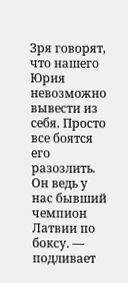Зря говорят, что нашего Юрия невозможно вывести из себя. Просто все боятся его разозлить. Он ведь у нас бывший чемпион Латвии по боксу. — подливает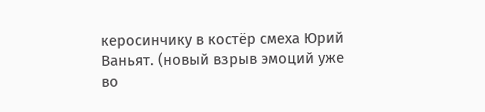керосинчику в костёр смеха Юрий Ваньят. (новый взрыв эмоций уже во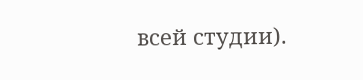всей студии).